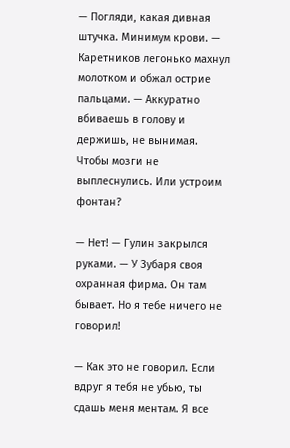— Погляди, какая дивная штучка. Минимум крови. — Каретников легонько махнул молотком и обжал острие пальцами. — Аккуратно вбиваешь в голову и держишь, не вынимая. Чтобы мозги не выплеснулись. Или устроим фонтан?

— Нет! — Гулин закрылся руками. — У Зубаря своя охранная фирма. Он там бывает. Но я тебе ничего не говорил!

— Как это не говорил. Если вдруг я тебя не убью, ты сдашь меня ментам. Я все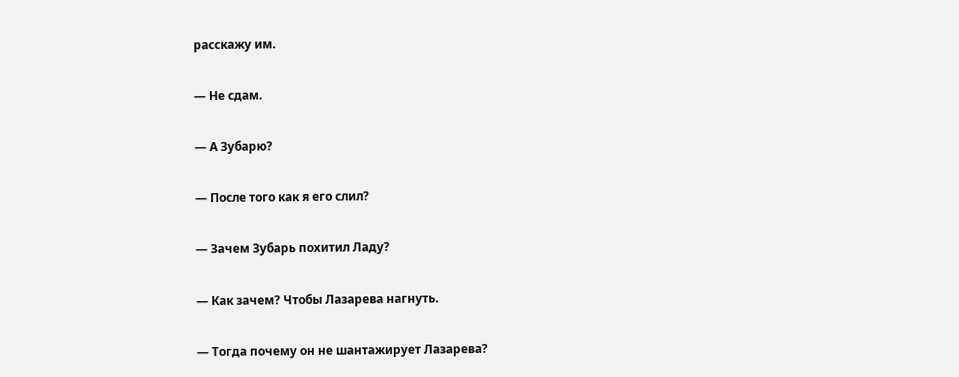расскажу им.

— Не сдам.

— А Зубарю?

— После того как я его слил?

— Зачем Зубарь похитил Ладу?

— Как зачем? Чтобы Лазарева нагнуть.

— Тогда почему он не шантажирует Лазарева?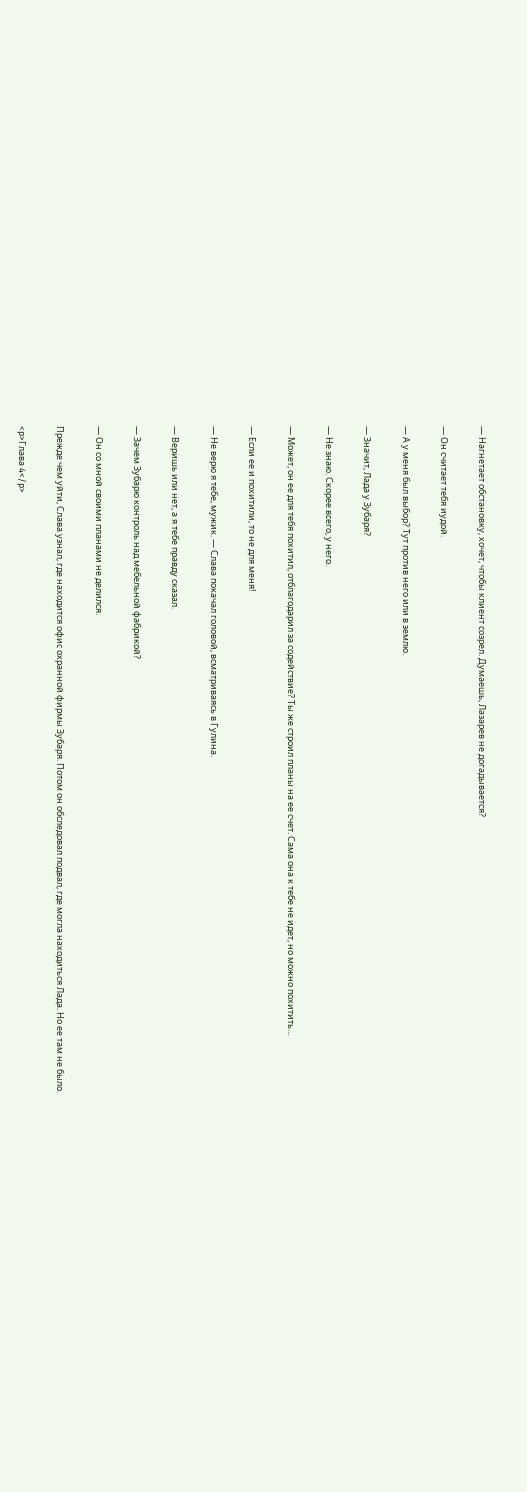— Нагнетает обстановку, хочет, чтобы клиент созрел. Думаешь, Лазарев не догадывается?

— Он считает тебя иудой.

— А у меня был выбор? Тут против него или в землю.

— Значит, Лада у Зубаря?

— Не знаю. Скорее всего, у него.

— Может, он ее для тебя похитил, отблагодарил за содействие? Ты же строил планы на ее счет. Сама она к тебе не идет, но можно похитить…

— Если ее и похитили, то не для меня!

— Не верю я тебе, мужик. — Слава покачал головой, всматриваясь в Гулина.

— Веришь или нет, а я тебе правду сказал.

— Зачем Зубарю контроль над мебельной фабрикой?

— Он со мной своими планами не делился.

Прежде чем уйти, Слава узнал, где находится офис охранной фирмы Зубаря. Потом он обследовал подвал, где могла находиться Лада. Но ее там не было.

<p>Глава 4</p>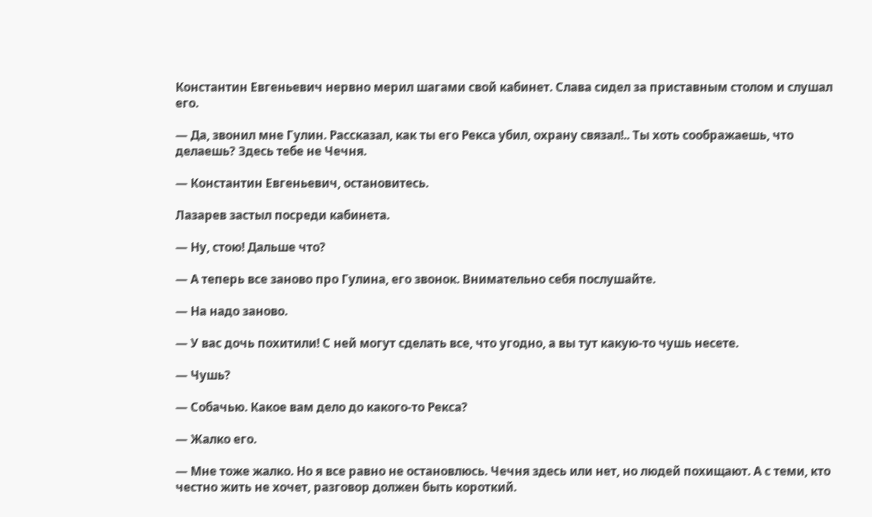Константин Евгеньевич нервно мерил шагами свой кабинет. Слава сидел за приставным столом и слушал его.

— Да, звонил мне Гулин. Рассказал, как ты его Рекса убил, охрану связал!.. Ты хоть соображаешь, что делаешь? Здесь тебе не Чечня.

— Константин Евгеньевич, остановитесь.

Лазарев застыл посреди кабинета.

— Ну, стою! Дальше что?

— А теперь все заново про Гулина, его звонок. Внимательно себя послушайте.

— На надо заново.

— У вас дочь похитили! С ней могут сделать все, что угодно, а вы тут какую-то чушь несете.

— Чушь?

— Собачью. Какое вам дело до какого-то Рекса?

— Жалко его.

— Мне тоже жалко. Но я все равно не остановлюсь. Чечня здесь или нет, но людей похищают. А с теми, кто честно жить не хочет, разговор должен быть короткий.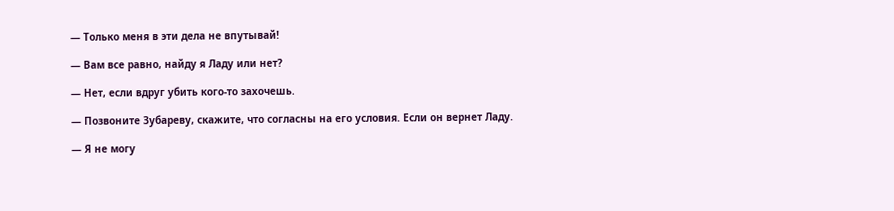— Только меня в эти дела не впутывай!

— Вам все равно, найду я Ладу или нет?

— Нет, если вдруг убить кого-то захочешь.

— Позвоните Зубареву, скажите, что согласны на его условия. Если он вернет Ладу.

— Я не могу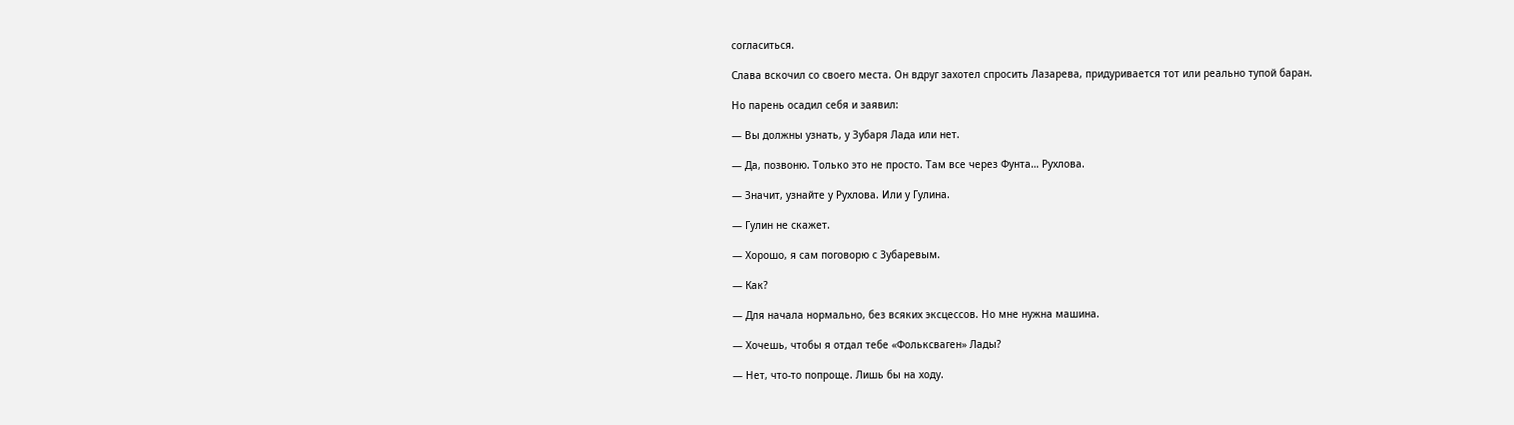согласиться.

Слава вскочил со своего места. Он вдруг захотел спросить Лазарева, придуривается тот или реально тупой баран.

Но парень осадил себя и заявил:

— Вы должны узнать, у Зубаря Лада или нет.

— Да, позвоню. Только это не просто. Там все через Фунта… Рухлова.

— Значит, узнайте у Рухлова. Или у Гулина.

— Гулин не скажет.

— Хорошо, я сам поговорю с Зубаревым.

— Как?

— Для начала нормально, без всяких эксцессов. Но мне нужна машина.

— Хочешь, чтобы я отдал тебе «Фольксваген» Лады?

— Нет, что-то попроще. Лишь бы на ходу.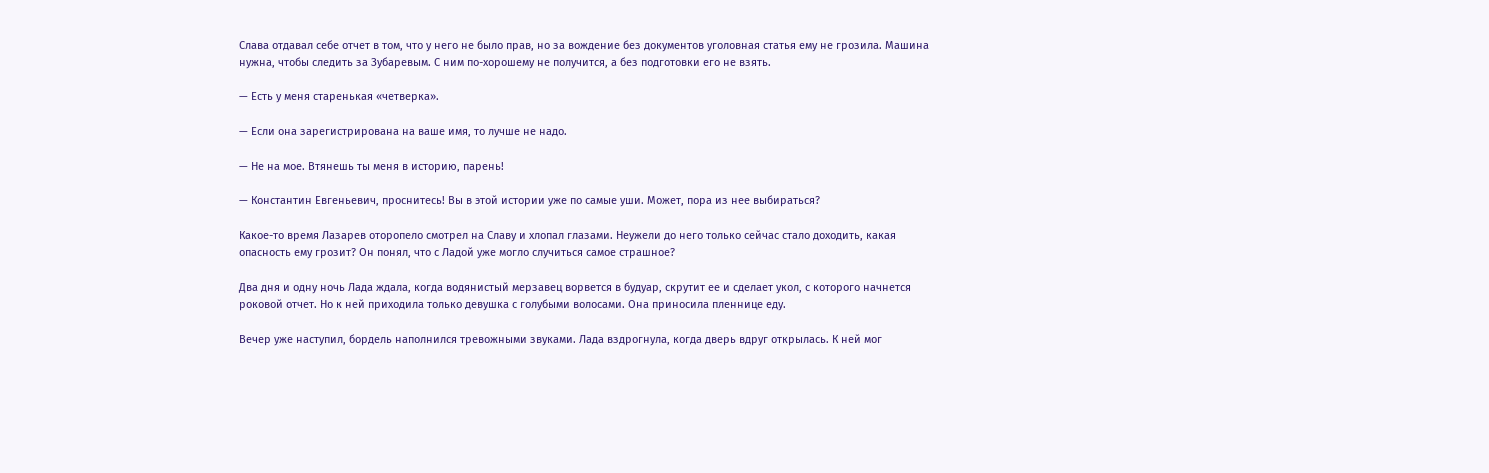Слава отдавал себе отчет в том, что у него не было прав, но за вождение без документов уголовная статья ему не грозила. Машина нужна, чтобы следить за Зубаревым. С ним по-хорошему не получится, а без подготовки его не взять.

— Есть у меня старенькая «четверка».

— Если она зарегистрирована на ваше имя, то лучше не надо.

— Не на мое. Втянешь ты меня в историю, парень!

— Константин Евгеньевич, проснитесь! Вы в этой истории уже по самые уши. Может, пора из нее выбираться?

Какое-то время Лазарев оторопело смотрел на Славу и хлопал глазами. Неужели до него только сейчас стало доходить, какая опасность ему грозит? Он понял, что с Ладой уже могло случиться самое страшное?

Два дня и одну ночь Лада ждала, когда водянистый мерзавец ворвется в будуар, скрутит ее и сделает укол, с которого начнется роковой отчет. Но к ней приходила только девушка с голубыми волосами. Она приносила пленнице еду.

Вечер уже наступил, бордель наполнился тревожными звуками. Лада вздрогнула, когда дверь вдруг открылась. К ней мог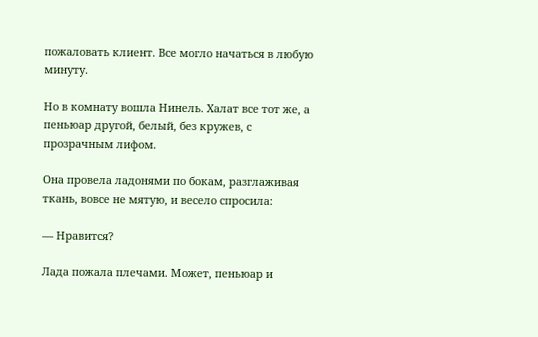пожаловать клиент. Все могло начаться в любую минуту.

Но в комнату вошла Нинель. Халат все тот же, а пеньюар другой, белый, без кружев, с прозрачным лифом.

Она провела ладонями по бокам, разглаживая ткань, вовсе не мятую, и весело спросила:

— Нравится?

Лада пожала плечами. Может, пеньюар и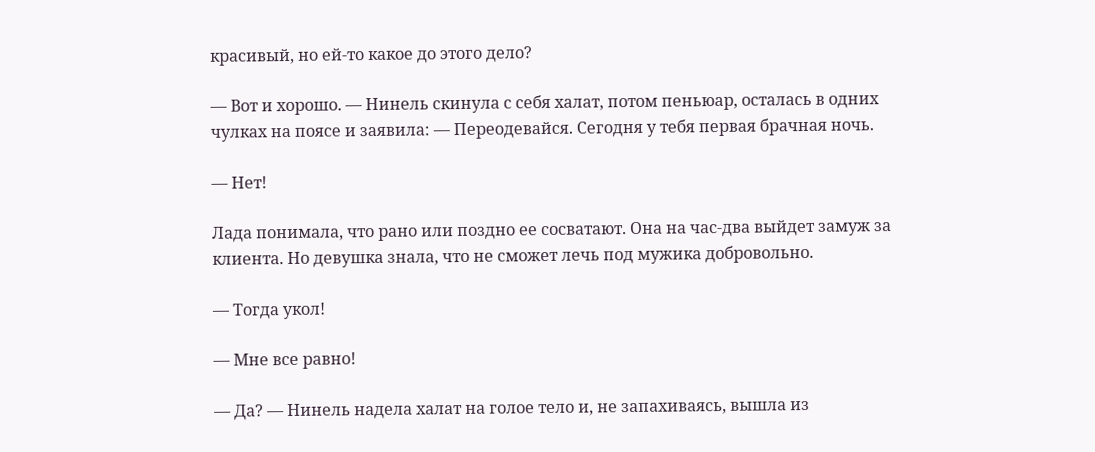красивый, но ей-то какое до этого дело?

— Вот и хорошо. — Нинель скинула с себя халат, потом пеньюар, осталась в одних чулках на поясе и заявила: — Переодевайся. Сегодня у тебя первая брачная ночь.

— Нет!

Лада понимала, что рано или поздно ее сосватают. Она на час-два выйдет замуж за клиента. Но девушка знала, что не сможет лечь под мужика добровольно.

— Тогда укол!

— Мне все равно!

— Да? — Нинель надела халат на голое тело и, не запахиваясь, вышла из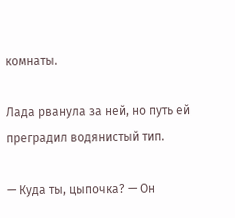комнаты.

Лада рванула за ней, но путь ей преградил водянистый тип.

— Куда ты, цыпочка? — Он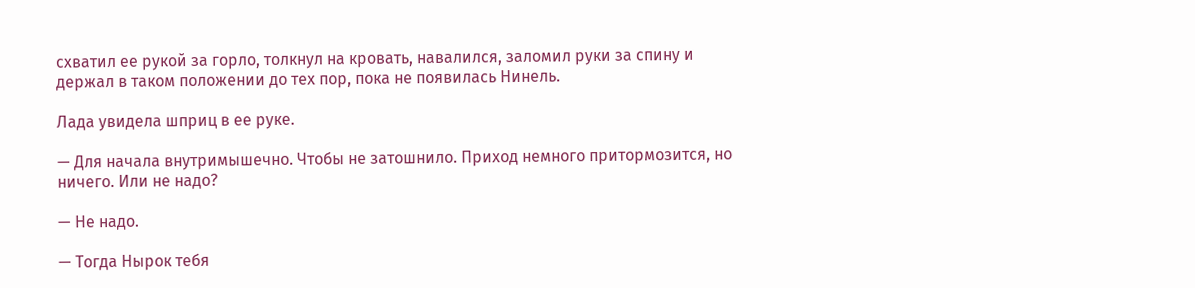схватил ее рукой за горло, толкнул на кровать, навалился, заломил руки за спину и держал в таком положении до тех пор, пока не появилась Нинель.

Лада увидела шприц в ее руке.

— Для начала внутримышечно. Чтобы не затошнило. Приход немного притормозится, но ничего. Или не надо?

— Не надо.

— Тогда Нырок тебя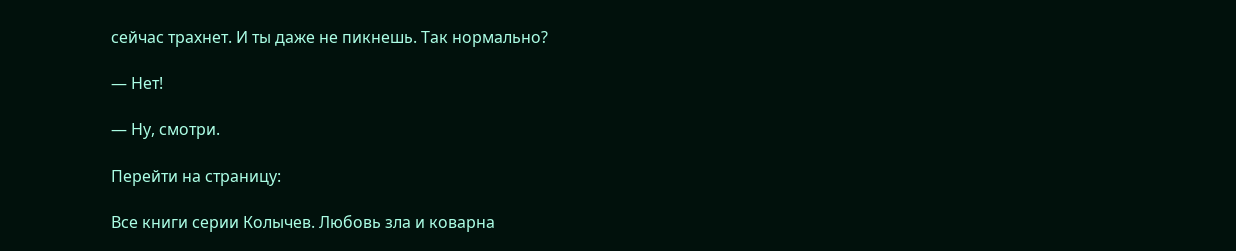сейчас трахнет. И ты даже не пикнешь. Так нормально?

— Нет!

— Ну, смотри.

Перейти на страницу:

Все книги серии Колычев. Любовь зла и коварна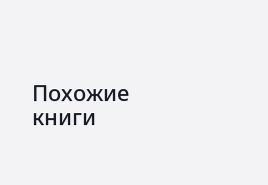Похожие книги